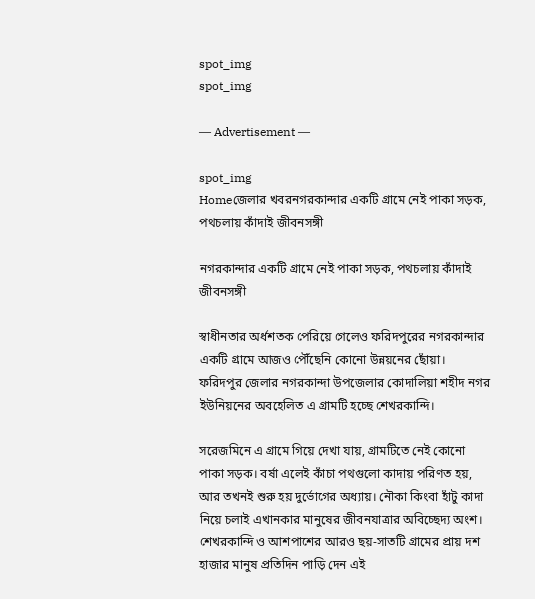spot_img
spot_img

― Advertisement ―

spot_img
Homeজেলার খবরনগরকান্দার একটি গ্রামে নেই পাকা সড়ক, পথচলায় কাঁদাই জীবনসঙ্গী

নগরকান্দার একটি গ্রামে নেই পাকা সড়ক, পথচলায় কাঁদাই জীবনসঙ্গী

স্বাধীনতার অর্ধশতক পেরিয়ে গেলেও ফরিদপুরের নগরকান্দার একটি গ্রামে আজও পৌঁছেনি কোনো উন্নয়নের ছোঁয়া। ফরিদপুর জেলার নগরকান্দা উপজেলার কোদালিয়া শহীদ নগর ইউনিয়নের অবহেলিত এ গ্রামটি হচ্ছে শেখরকান্দি।

সরেজমিনে এ গ্রামে গিয়ে দেখা যায়, গ্রামটিতে নেই কোনো পাকা সড়ক। বর্ষা এলেই কাঁচা পথগুলো কাদায় পরিণত হয়, আর তখনই শুরু হয় দুর্ভোগের অধ্যায়। নৌকা কিংবা হাঁটু কাদা নিয়ে চলাই এখানকার মানুষের জীবনযাত্রার অবিচ্ছেদ্য অংশ। শেখরকান্দি ও আশপাশের আরও ছয়-সাতটি গ্রামের প্রায় দশ হাজার মানুষ প্রতিদিন পাড়ি দেন এই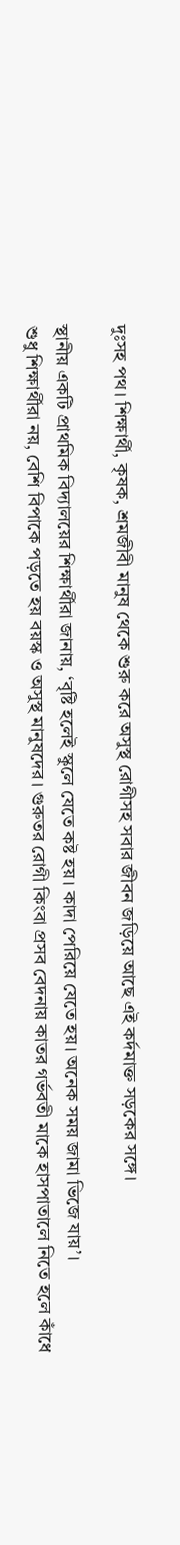দুঃসহ পথ। শিক্ষার্থী, কৃষক, শ্রমজীবী মানুষ থেকে শুরু করে অসুস্থ রোগীসহ সবার জীবন জড়িয়ে আছে এই কর্দমাক্ত সড়কের সঙ্গে।

স্থানীয় একটি প্রাথমিক বিদ্যালয়ের শিক্ষার্থীরা জানায়, ‘বৃষ্টি হলেই স্কুলে যেতে কষ্ট হয়। কাদা পেরিয়ে যেতে হয়। অনেক সময় জামা ভিজে যায়’।
শুধু শিক্ষার্থীরা নয়, বেশি বিপাকে পড়তে হয় বয়স্ক ও অসুস্থ মানুষদের। গুরুতর রোগী কিংবা প্রসব বেদনায় কাতর গর্ভবতী মাকে হাসপাতালে নিতে হলে কাঁধে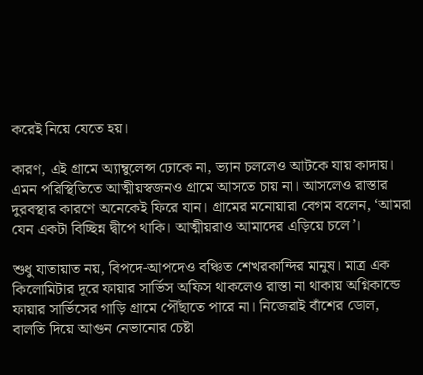করেই নিয়ে যেতে হয়।

কারণ, এই গ্রামে অ্যাম্বুলেন্স ঢোকে না, ভ্যান চললেও আটকে যায় কাদায়। এমন পরিস্থিতিতে আত্মীয়স্বজনও গ্রামে আসতে চায় না। আসলেও রাস্তার দুরবস্থার কারণে অনেকেই ফিরে যান। গ্রামের মনোয়ারা বেগম বলেন, ‘আমরা যেন একটা বিচ্ছিন্ন দ্বীপে থাকি। আত্মীয়রাও আমাদের এড়িয়ে চলে’।

শুধু যাতায়াত নয়, বিপদে-আপদেও বঞ্চিত শেখরকান্দির মানুষ। মাত্র এক কিলোমিটার দূরে ফায়ার সার্ভিস অফিস থাকলেও রাস্তা না থাকায় অগ্নিকান্ডে ফায়ার সার্ভিসের গাড়ি গ্রামে পৌঁছাতে পারে না। নিজেরাই বাঁশের ডোল, বালতি দিয়ে আগুন নেভানোর চেষ্টা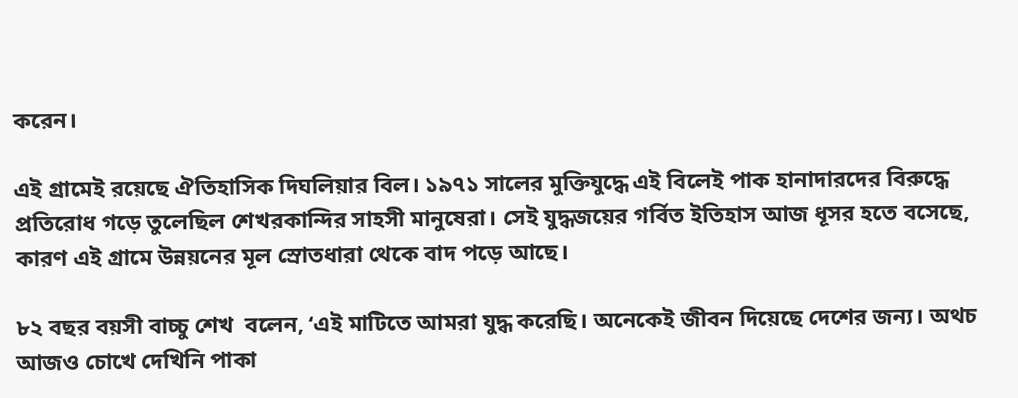করেন।

এই গ্রামেই রয়েছে ঐতিহাসিক দিঘলিয়ার বিল। ১৯৭১ সালের মুক্তিযুদ্ধে এই বিলেই পাক হানাদারদের বিরুদ্ধে প্রতিরোধ গড়ে তুলেছিল শেখরকান্দির সাহসী মানুষেরা। সেই যুদ্ধজয়ের গর্বিত ইতিহাস আজ ধূসর হতে বসেছে, কারণ এই গ্রামে উন্নয়নের মূল স্রোতধারা থেকে বাদ পড়ে আছে।

৮২ বছর বয়সী বাচ্চু শেখ  বলেন, ‘এই মাটিতে আমরা যুদ্ধ করেছি। অনেকেই জীবন দিয়েছে দেশের জন্য। অথচ আজও চোখে দেখিনি পাকা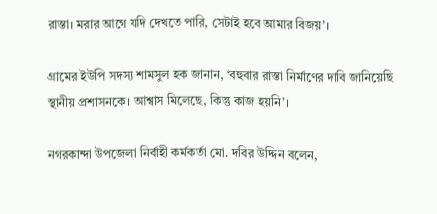রাস্তা। মরার আগে যদি দেখতে পারি, সেটাই হবে আমার বিজয়’।

গ্রামের ইউপি সদস্য শামসুল হক জানান, ‘বহুবার রাস্তা নির্মাণের দাবি জানিয়েছি স্থানীয় প্রশাসনকে। আশ্বাস মিলেছে, কিন্তু কাজ হয়নি’।

নগরকান্দা উপজেলা নির্বাহী কর্মকর্তা মো. দবির উদ্দিন বলেন,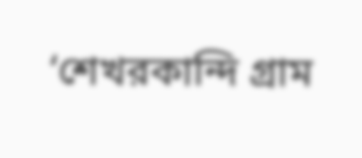‘শেখরকান্দি গ্রাম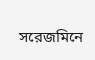সরেজমিনে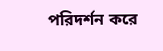পরিদর্শন করে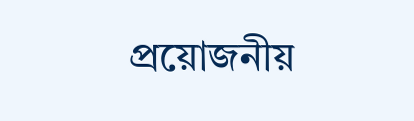প্রয়োজনীয়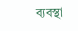ব্যবস্থা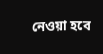নেওয়া হবে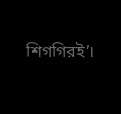শিগগিরই’।